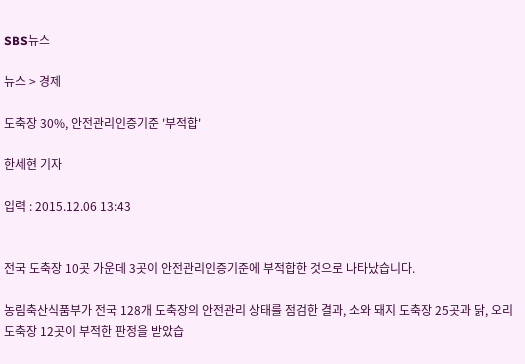SBS뉴스

뉴스 > 경제

도축장 30%, 안전관리인증기준 '부적합'

한세현 기자

입력 : 2015.12.06 13:43


전국 도축장 10곳 가운데 3곳이 안전관리인증기준에 부적합한 것으로 나타났습니다.

농림축산식품부가 전국 128개 도축장의 안전관리 상태를 점검한 결과, 소와 돼지 도축장 25곳과 닭, 오리 도축장 12곳이 부적한 판정을 받았습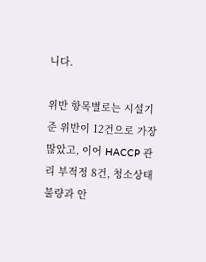니다.

위반 항목별로는 시설기준 위반이 12건으로 가장 많았고, 이어 HACCP 관리 부적정 8건, 청소상태 불량과 안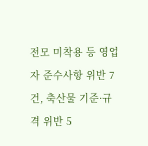전모 미착용 등 영업자 준수사항 위반 7건, 축산물 기준·규격 위반 5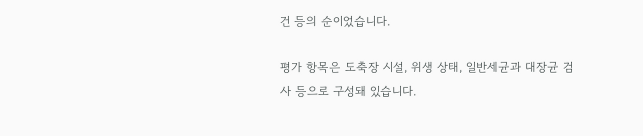건 등의 순이었습니다.

평가 항목은 도축장 시설, 위생 상태, 일반세균과 대장균 검사 등으로 구성돼 있습니다.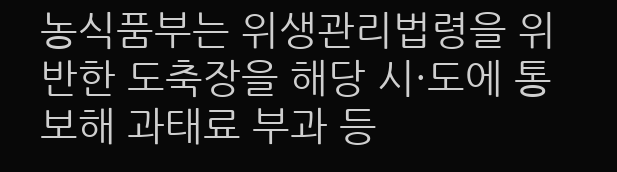농식품부는 위생관리법령을 위반한 도축장을 해당 시·도에 통보해 과태료 부과 등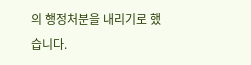의 행정처분을 내리기로 했습니다.